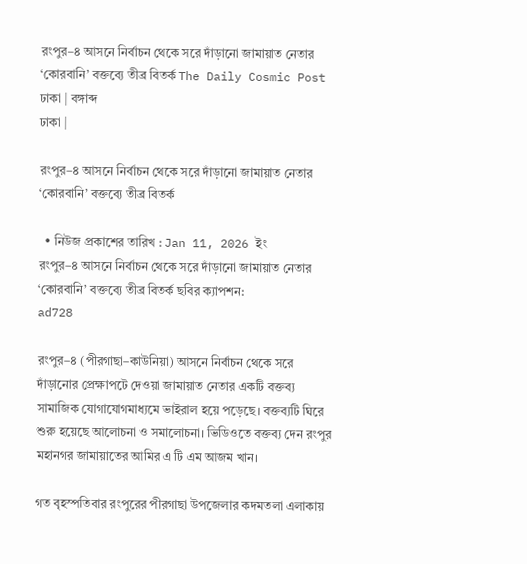রংপুর–৪ আসনে নির্বাচন থেকে সরে দাঁড়ানো জামায়াত নেতার ‘কোরবানি’ বক্তব্যে তীব্র বিতর্ক The Daily Cosmic Post
ঢাকা | বঙ্গাব্দ
ঢাকা |

রংপুর–৪ আসনে নির্বাচন থেকে সরে দাঁড়ানো জামায়াত নেতার ‘কোরবানি’ বক্তব্যে তীব্র বিতর্ক

  • নিউজ প্রকাশের তারিখ : Jan 11, 2026 ইং
রংপুর–৪ আসনে নির্বাচন থেকে সরে দাঁড়ানো জামায়াত নেতার ‘কোরবানি’ বক্তব্যে তীব্র বিতর্ক ছবির ক্যাপশন:
ad728

রংপুর–৪ (পীরগাছা–কাউনিয়া) আসনে নির্বাচন থেকে সরে দাঁড়ানোর প্রেক্ষাপটে দেওয়া জামায়াত নেতার একটি বক্তব্য সামাজিক যোগাযোগমাধ্যমে ভাইরাল হয়ে পড়েছে। বক্তব্যটি ঘিরে শুরু হয়েছে আলোচনা ও সমালোচনা। ভিডিওতে বক্তব্য দেন রংপুর মহানগর জামায়াতের আমির এ টি এম আজম খান।

গত বৃহস্পতিবার রংপুরের পীরগাছা উপজেলার কদমতলা এলাকায়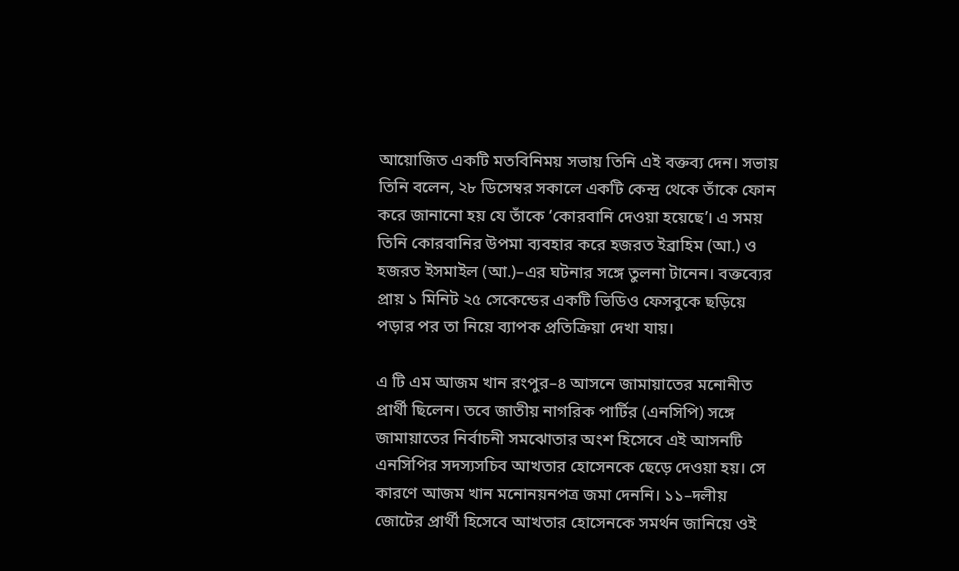আয়োজিত একটি মতবিনিময় সভায় তিনি এই বক্তব্য দেন। সভায় তিনি বলেন, ২৮ ডিসেম্বর সকালে একটি কেন্দ্র থেকে তাঁকে ফোন করে জানানো হয় যে তাঁকে ‘কোরবানি দেওয়া হয়েছে’। এ সময় তিনি কোরবানির উপমা ব্যবহার করে হজরত ইব্রাহিম (আ.) ও হজরত ইসমাইল (আ.)–এর ঘটনার সঙ্গে তুলনা টানেন। বক্তব্যের প্রায় ১ মিনিট ২৫ সেকেন্ডের একটি ভিডিও ফেসবুকে ছড়িয়ে পড়ার পর তা নিয়ে ব্যাপক প্রতিক্রিয়া দেখা যায়।

এ টি এম আজম খান রংপুর–৪ আসনে জামায়াতের মনোনীত প্রার্থী ছিলেন। তবে জাতীয় নাগরিক পার্টির (এনসিপি) সঙ্গে জামায়াতের নির্বাচনী সমঝোতার অংশ হিসেবে এই আসনটি এনসিপির সদস্যসচিব আখতার হোসেনকে ছেড়ে দেওয়া হয়। সে কারণে আজম খান মনোনয়নপত্র জমা দেননি। ১১–দলীয় জোটের প্রার্থী হিসেবে আখতার হোসেনকে সমর্থন জানিয়ে ওই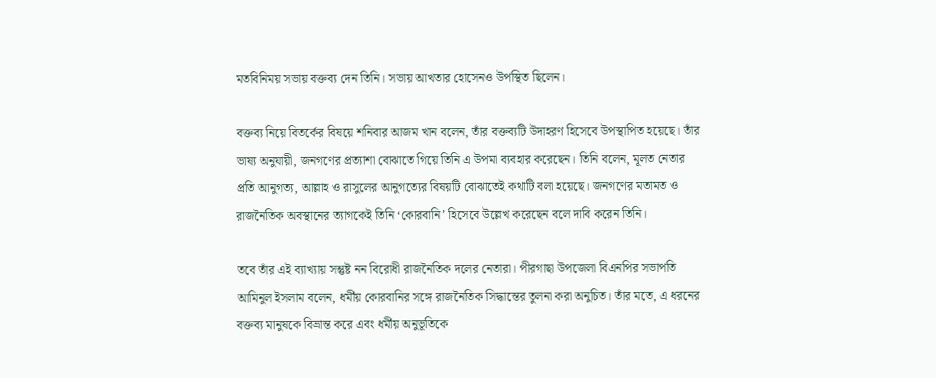মতবিনিময় সভায় বক্তব্য দেন তিনি। সভায় আখতার হোসেনও উপস্থিত ছিলেন।

বক্তব্য নিয়ে বিতর্কের বিষয়ে শনিবার আজম খান বলেন, তাঁর বক্তব্যটি উদাহরণ হিসেবে উপস্থাপিত হয়েছে। তাঁর ভাষ্য অনুযায়ী, জনগণের প্রত্যাশা বোঝাতে গিয়ে তিনি এ উপমা ব্যবহার করেছেন। তিনি বলেন, মূলত নেতার প্রতি আনুগত্য, আল্লাহ ও রাসুলের আনুগত্যের বিষয়টি বোঝাতেই কথাটি বলা হয়েছে। জনগণের মতামত ও রাজনৈতিক অবস্থানের ত্যাগকেই তিনি ‘কোরবানি’ হিসেবে উল্লেখ করেছেন বলে দাবি করেন তিনি।

তবে তাঁর এই ব্যাখ্যায় সন্তুষ্ট নন বিরোধী রাজনৈতিক দলের নেতারা। পীরগাছা উপজেলা বিএনপির সভাপতি আমিনুল ইসলাম বলেন, ধর্মীয় কোরবানির সঙ্গে রাজনৈতিক সিদ্ধান্তের তুলনা করা অনুচিত। তাঁর মতে, এ ধরনের বক্তব্য মানুষকে বিভ্রান্ত করে এবং ধর্মীয় অনুভূতিকে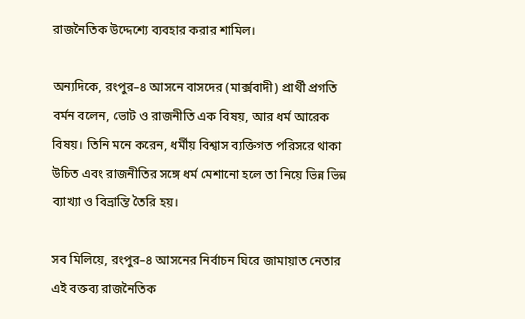রাজনৈতিক উদ্দেশ্যে ব্যবহার করার শামিল।

অন্যদিকে, রংপুর–৪ আসনে বাসদের (মার্ক্সবাদী) প্রার্থী প্রগতি বর্মন বলেন, ভোট ও রাজনীতি এক বিষয়, আর ধর্ম আরেক বিষয়। তিনি মনে করেন, ধর্মীয় বিশ্বাস ব্যক্তিগত পরিসরে থাকা উচিত এবং রাজনীতির সঙ্গে ধর্ম মেশানো হলে তা নিয়ে ভিন্ন ভিন্ন ব্যাখ্যা ও বিভ্রান্তি তৈরি হয়।

সব মিলিয়ে, রংপুর–৪ আসনের নির্বাচন ঘিরে জামায়াত নেতার এই বক্তব্য রাজনৈতিক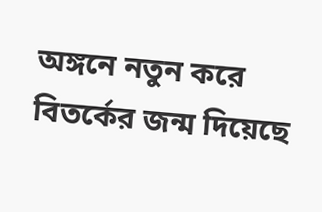অঙ্গনে নতুন করে বিতর্কের জন্ম দিয়েছে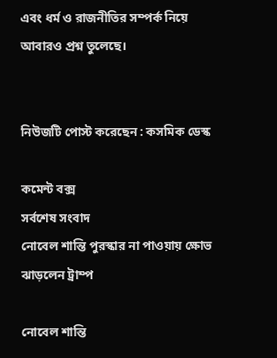এবং ধর্ম ও রাজনীতির সম্পর্ক নিয়ে আবারও প্রশ্ন তুলেছে।


নিউজটি পোস্ট করেছেন : কসমিক ডেস্ক

কমেন্ট বক্স
সর্বশেষ সংবাদ
নোবেল শান্তি পুরস্কার না পাওয়ায় ক্ষোভ ঝাড়লেন ট্রাম্প

নোবেল শান্তি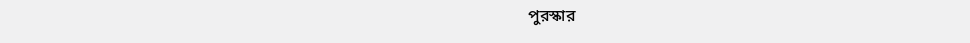পুরস্কার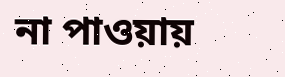না পাওয়ায়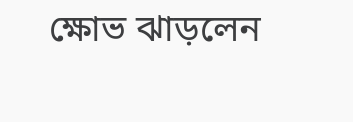ক্ষোভ ঝাড়লেন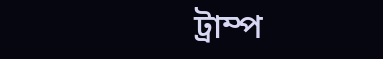ট্রাম্প